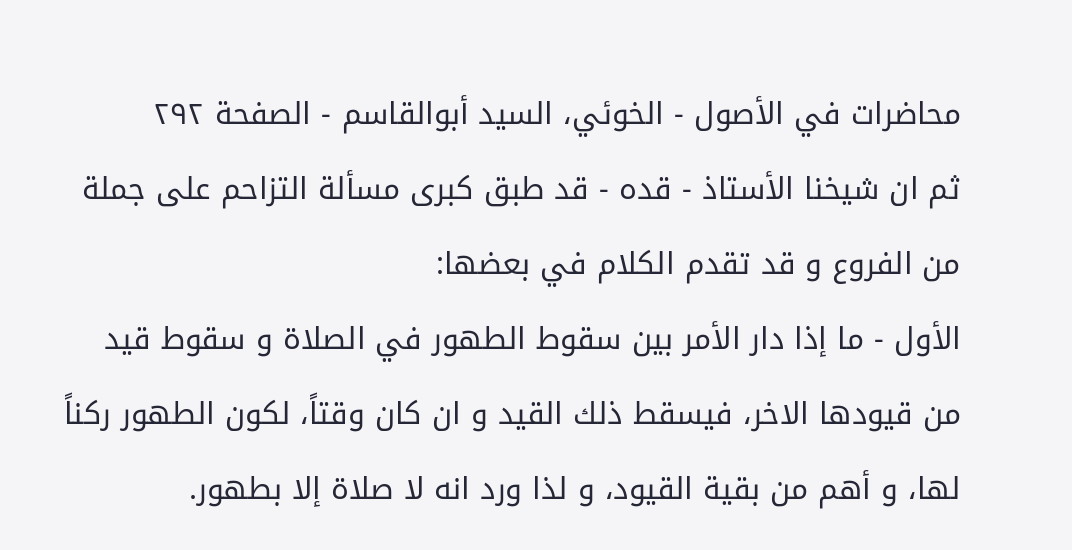محاضرات في الأصول - الخوئي، السيد أبوالقاسم - الصفحة ٢٩٢
ثم ان شيخنا الأستاذ - قده - قد طبق كبرى مسألة التزاحم على جملة من الفروع و قد تقدم الكلام في بعضها:
الأول - ما إذا دار الأمر بين سقوط الطهور في الصلاة و سقوط قيد من قيودها الاخر، فيسقط ذلك القيد و ان كان وقتاً، لكون الطهور ركناً لها، و أهم من بقية القيود، و لذا ورد انه لا صلاة إلا بطهور.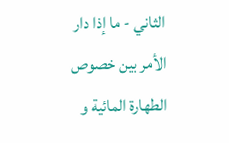الثاني - ما إذا دار الأمر بين خصوص الطهارة المائية و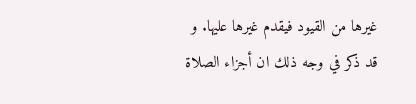غيرها من القيود فيقدم غيرها عليها. و قد ذكر في وجه ذلك ان أجزاء الصلاة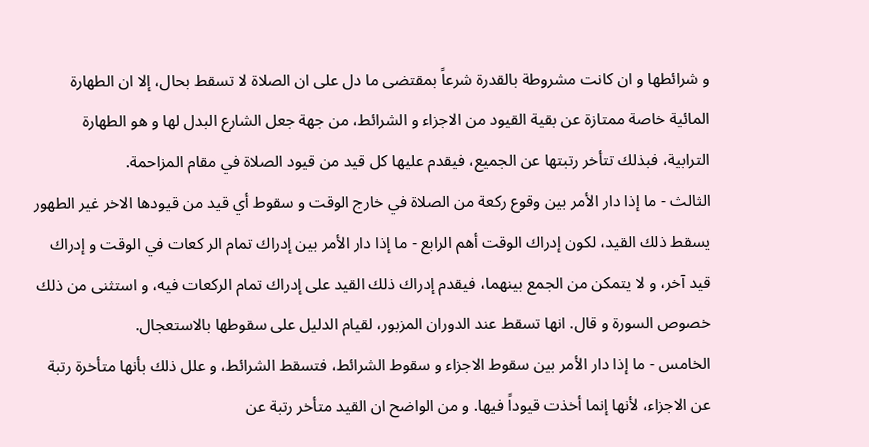و شرائطها و ان كانت مشروطة بالقدرة شرعاً بمقتضى ما دل على ان الصلاة لا تسقط بحال، إلا ان الطهارة المائية خاصة ممتازة عن بقية القيود من الاجزاء و الشرائط، من جهة جعل الشارع البدل لها و هو الطهارة الترابية، فبذلك تتأخر رتبتها عن الجميع، فيقدم عليها كل قيد من قيود الصلاة في مقام المزاحمة.
الثالث - ما إذا دار الأمر بين وقوع ركعة من الصلاة في خارج الوقت و سقوط أي قيد من قيودها الاخر غير الطهور يسقط ذلك القيد، لكون إدراك الوقت أهم الرابع - ما إذا دار الأمر بين إدراك تمام الر كعات في الوقت و إدراك قيد آخر، و لا يتمكن من الجمع بينهما، فيقدم إدراك ذلك القيد على إدراك تمام الركعات فيه، و استثنى من ذلك خصوص السورة و قال. انها تسقط عند الدوران المزبور، لقيام الدليل على سقوطها بالاستعجال.
الخامس - ما إذا دار الأمر بين سقوط الاجزاء و سقوط الشرائط، فتسقط الشرائط، و علل ذلك بأنها متأخرة رتبة عن الاجزاء، لأنها إنما أخذت قيوداً فيها. و من الواضح ان القيد متأخر رتبة عن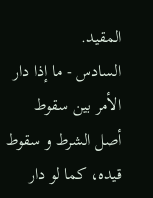المقيد.
السادس - ما إذا دار الأمر بين سقوط أصل الشرط و سقوط قيده، كما لو دار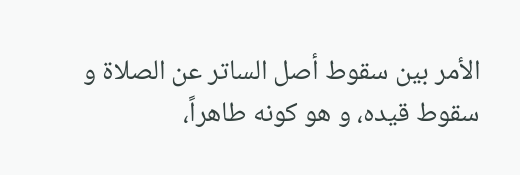الأمر بين سقوط أصل الساتر عن الصلاة و سقوط قيده، و هو كونه طاهراً،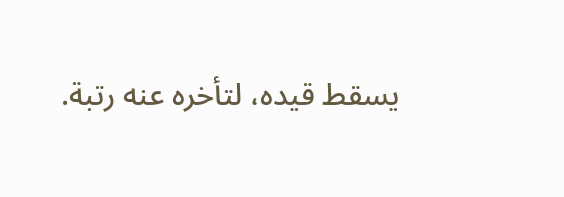يسقط قيده، لتأخره عنه رتبة.